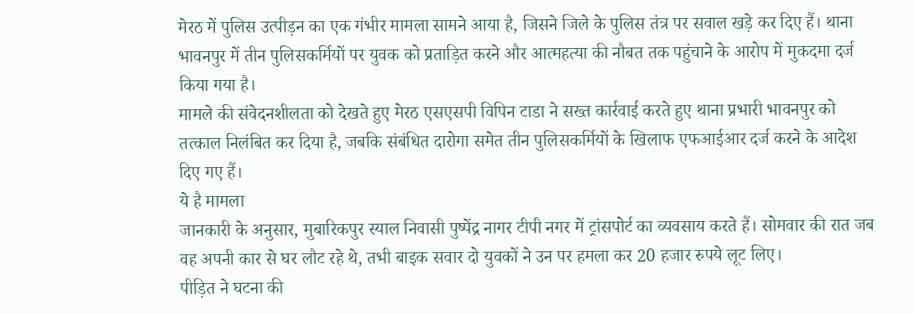मेरठ में पुलिस उत्पीड़न का एक गंभीर मामला सामने आया है, जिसने जिले के पुलिस तंत्र पर सवाल खड़े कर दिए हैं। थाना भावनपुर में तीन पुलिसकर्मियों पर युवक को प्रताड़ित करने और आत्महत्या की नौबत तक पहुंचाने के आरोप में मुकदमा दर्ज किया गया है।
मामले की संवेदनशीलता को देखते हुए मेरठ एसएसपी विपिन टाडा ने सख्त कार्रवाई करते हुए थाना प्रभारी भावनपुर को तत्काल निलंबित कर दिया है, जबकि संबंधित दारोगा समेत तीन पुलिसकर्मियों के खिलाफ एफआईआर दर्ज करने के आदेश दिए गए हैं।
ये है मामला
जानकारी के अनुसार, मुबारिकपुर स्याल निवासी पुष्पेंद्र नागर टीपी नगर में ट्रांसपोर्ट का व्यवसाय करते हैं। सोमवार की रात जब वह अपनी कार से घर लौट रहे थे, तभी बाइक सवार दो युवकों ने उन पर हमला कर 20 हजार रुपये लूट लिए।
पीड़ित ने घटना की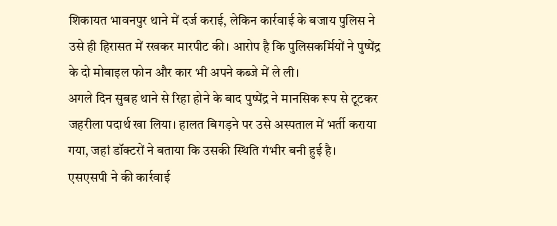शिकायत भावनपुर थाने में दर्ज कराई, लेकिन कार्रवाई के बजाय पुलिस ने उसे ही हिरासत में रखकर मारपीट की। आरोप है कि पुलिसकर्मियों ने पुष्पेंद्र के दो मोबाइल फोन और कार भी अपने कब्जे में ले ली।
अगले दिन सुबह थाने से रिहा होने के बाद पुष्पेंद्र ने मानसिक रूप से टूटकर जहरीला पदार्थ खा लिया। हालत बिगड़ने पर उसे अस्पताल में भर्ती कराया गया, जहां डॉक्टरों ने बताया कि उसकी स्थिति गंभीर बनी हुई है।
एसएसपी ने की कार्रवाई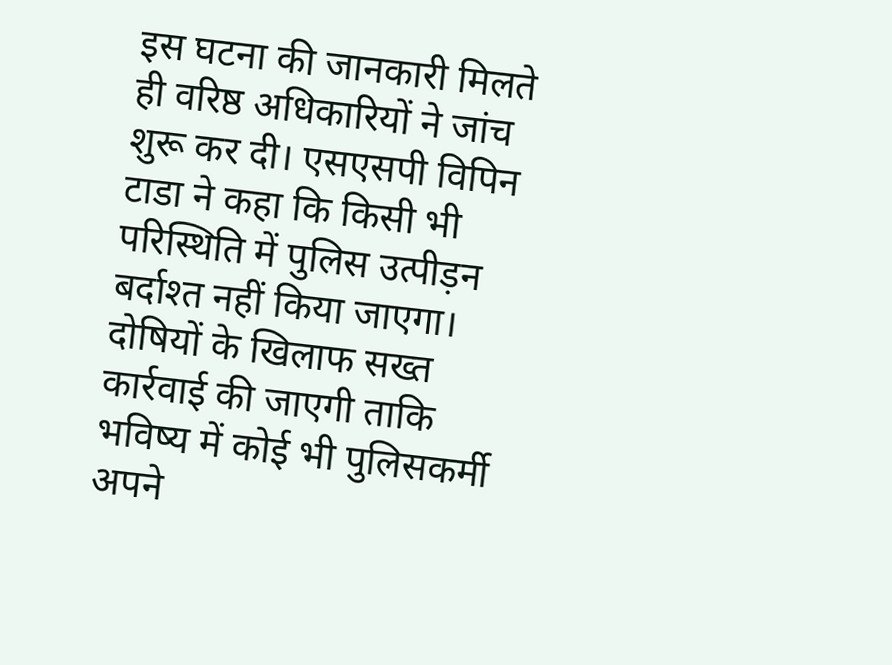इस घटना की जानकारी मिलते ही वरिष्ठ अधिकारियों ने जांच शुरू कर दी। एसएसपी विपिन टाडा ने कहा कि किसी भी परिस्थिति में पुलिस उत्पीड़न बर्दाश्त नहीं किया जाएगा। दोषियों के खिलाफ सख्त कार्रवाई की जाएगी ताकि भविष्य में कोई भी पुलिसकर्मी अपने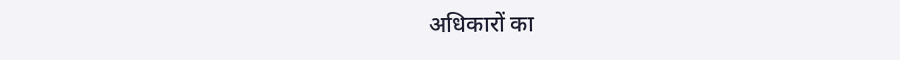अधिकारों का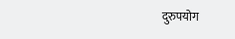दुरुपयोग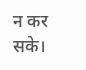न कर सके।